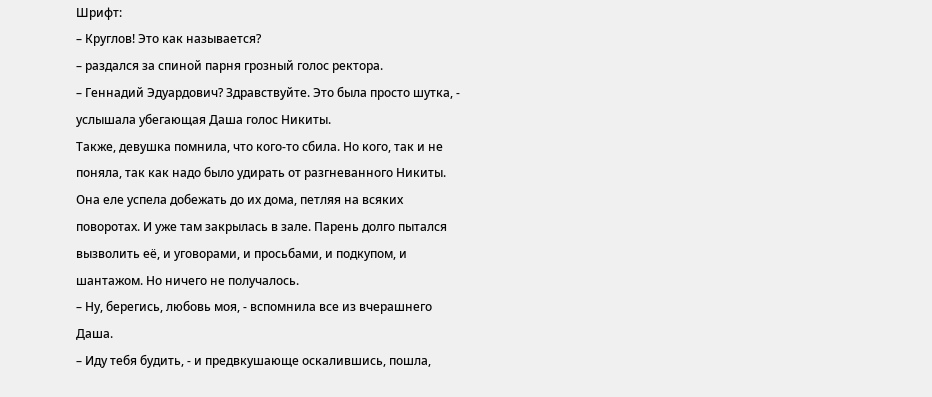Шрифт:
– Круглов! Это как называется?
– раздался за спиной парня грозный голос ректора.
– Геннадий Эдуардович? Здравствуйте. Это была просто шутка, - услышала убегающая Даша голос Никиты.
Также, девушка помнила, что кого-то сбила. Но кого, так и не поняла, так как надо было удирать от разгневанного Никиты. Она еле успела добежать до их дома, петляя на всяких поворотах. И уже там закрылась в зале. Парень долго пытался вызволить её, и уговорами, и просьбами, и подкупом, и шантажом. Но ничего не получалось.
– Ну, берегись, любовь моя, - вспомнила все из вчерашнего Даша.
– Иду тебя будить, - и предвкушающе оскалившись, пошла,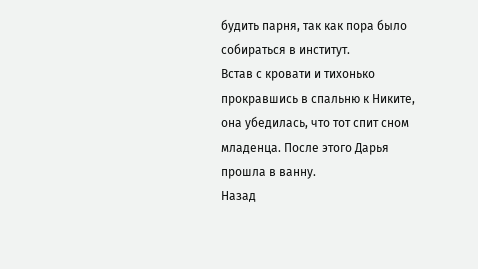будить парня, так как пора было собираться в институт.
Встав с кровати и тихонько прокравшись в спальню к Никите, она убедилась, что тот спит сном младенца. После этого Дарья прошла в ванну.
Назад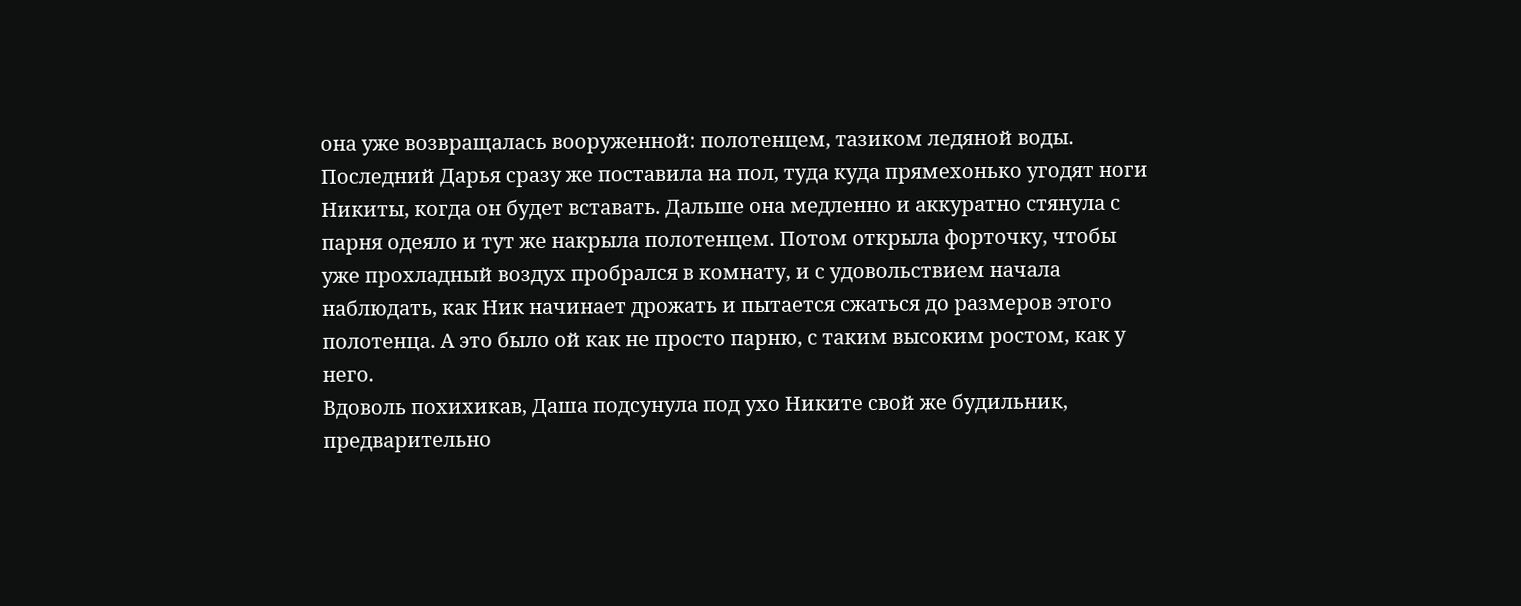она уже возвращалась вооруженной: полотенцем, тазиком ледяной воды. Последний Дарья сразу же поставила на пол, туда куда прямехонько угодят ноги Никиты, когда он будет вставать. Дальше она медленно и аккуратно стянула с парня одеяло и тут же накрыла полотенцем. Потом открыла форточку, чтобы уже прохладный воздух пробрался в комнату, и с удовольствием начала наблюдать, как Ник начинает дрожать и пытается сжаться до размеров этого полотенца. А это было ой как не просто парню, с таким высоким ростом, как у него.
Вдоволь похихикав, Даша подсунула под ухо Никите свой же будильник, предварительно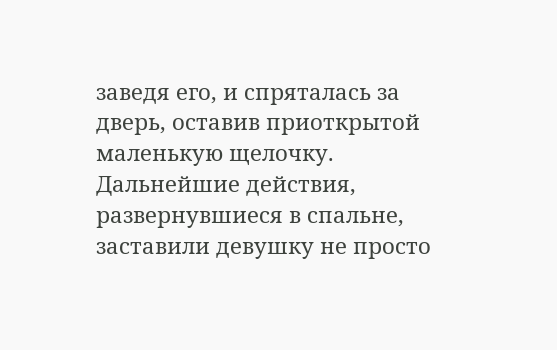заведя его, и спряталась за дверь, оставив приоткрытой маленькую щелочку.
Дальнейшие действия, развернувшиеся в спальне, заставили девушку не просто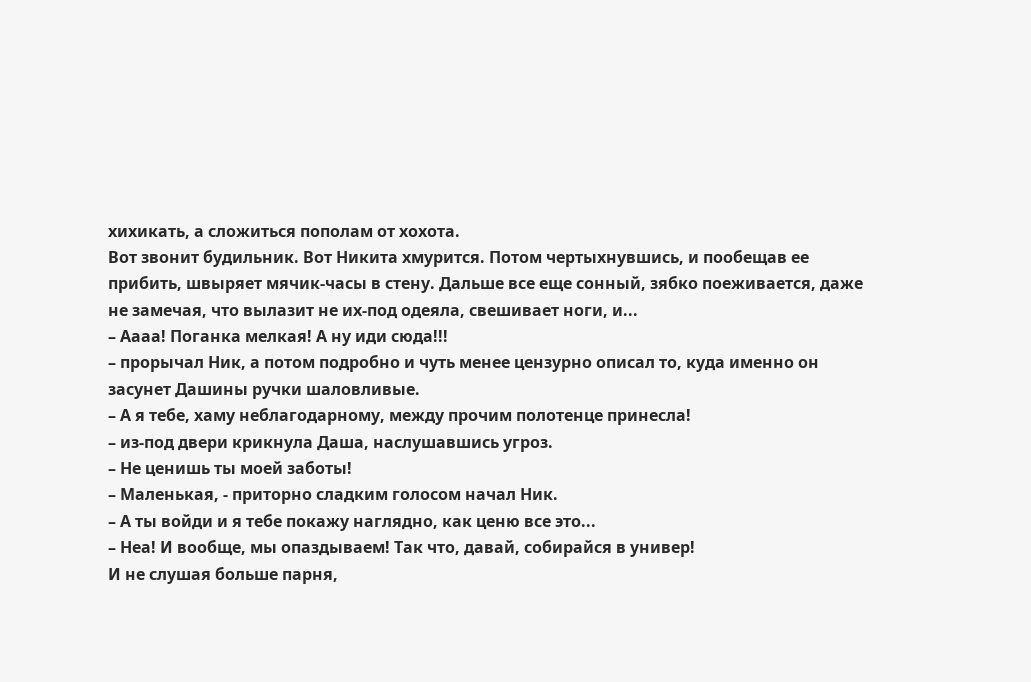хихикать, а сложиться пополам от хохота.
Вот звонит будильник. Вот Никита хмурится. Потом чертыхнувшись, и пообещав ее прибить, швыряет мячик-часы в стену. Дальше все еще сонный, зябко поеживается, даже не замечая, что вылазит не их-под одеяла, свешивает ноги, и...
– Аааа! Поганка мелкая! А ну иди сюда!!!
– прорычал Ник, а потом подробно и чуть менее цензурно описал то, куда именно он засунет Дашины ручки шаловливые.
– А я тебе, хаму неблагодарному, между прочим полотенце принесла!
– из-под двери крикнула Даша, наслушавшись угроз.
– Не ценишь ты моей заботы!
– Маленькая, - приторно сладким голосом начал Ник.
– А ты войди и я тебе покажу наглядно, как ценю все это...
– Неа! И вообще, мы опаздываем! Так что, давай, собирайся в универ!
И не слушая больше парня,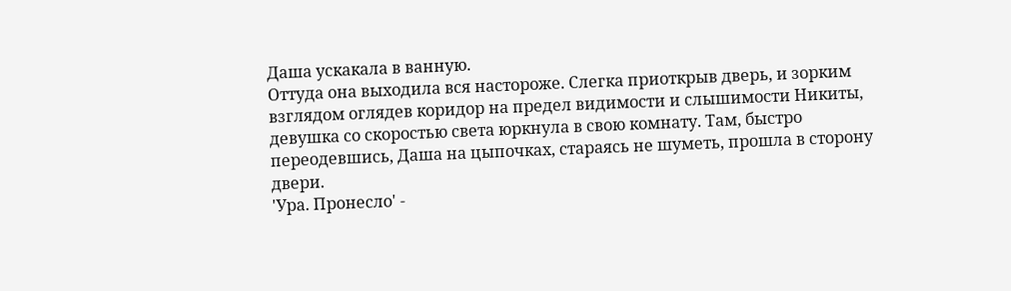Даша ускакала в ванную.
Оттуда она выходила вся настороже. Слегка приоткрыв дверь, и зорким взглядом оглядев коридор на предел видимости и слышимости Никиты, девушка со скоростью света юркнула в свою комнату. Там, быстро переодевшись, Даша на цыпочках, стараясь не шуметь, прошла в сторону двери.
'Ура. Пронесло' -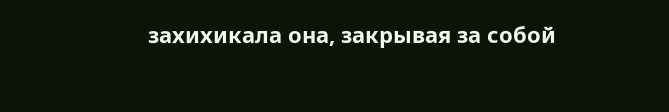захихикала она, закрывая за собой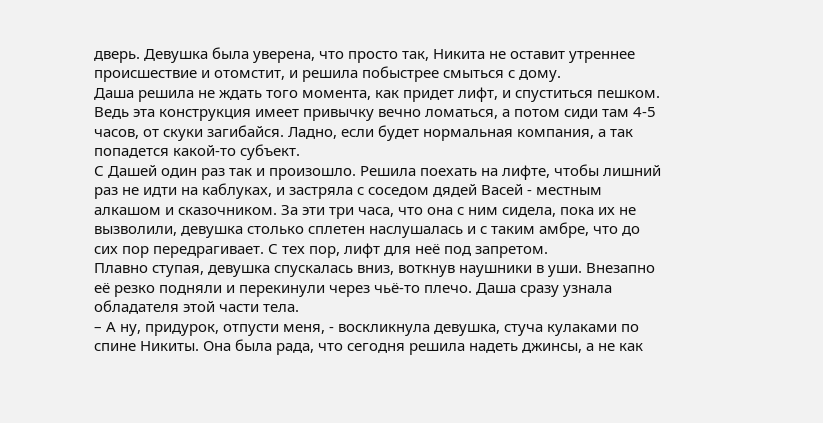дверь. Девушка была уверена, что просто так, Никита не оставит утреннее происшествие и отомстит, и решила побыстрее смыться с дому.
Даша решила не ждать того момента, как придет лифт, и спуститься пешком. Ведь эта конструкция имеет привычку вечно ломаться, а потом сиди там 4-5 часов, от скуки загибайся. Ладно, если будет нормальная компания, а так попадется какой-то субъект.
С Дашей один раз так и произошло. Решила поехать на лифте, чтобы лишний раз не идти на каблуках, и застряла с соседом дядей Васей - местным алкашом и сказочником. За эти три часа, что она с ним сидела, пока их не вызволили, девушка столько сплетен наслушалась и с таким амбре, что до сих пор передрагивает. С тех пор, лифт для неё под запретом.
Плавно ступая, девушка спускалась вниз, воткнув наушники в уши. Внезапно её резко подняли и перекинули через чьё-то плечо. Даша сразу узнала обладателя этой части тела.
– А ну, придурок, отпусти меня, - воскликнула девушка, стуча кулаками по спине Никиты. Она была рада, что сегодня решила надеть джинсы, а не как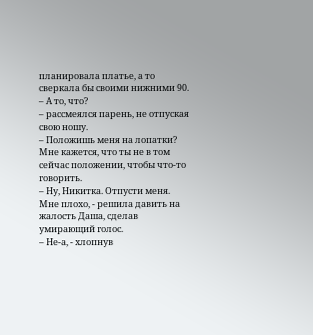планировала платье, а то сверкала бы своими нижними 90.
– А то, что?
– рассмеялся парень, не отпуская свою ношу.
– Положишь меня на лопатки? Мне кажется, что ты не в том сейчас положении, чтобы что-то говорить.
– Ну, Никитка. Отпусти меня. Мне плохо, - решила давить на жалость Даша, сделав умирающий голос.
– Не-а, - хлопнув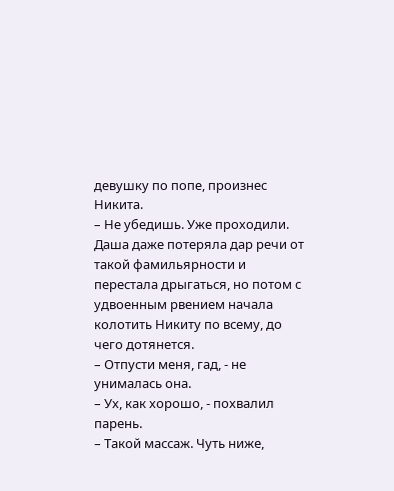девушку по попе, произнес Никита.
– Не убедишь. Уже проходили.
Даша даже потеряла дар речи от такой фамильярности и перестала дрыгаться, но потом с удвоенным рвением начала колотить Никиту по всему, до чего дотянется.
– Отпусти меня, гад, - не унималась она.
– Ух, как хорошо, - похвалил парень.
– Такой массаж. Чуть ниже,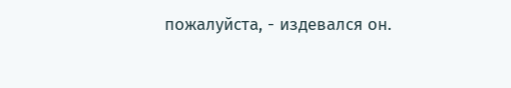пожалуйста, - издевался он.